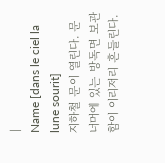|
Name [dans le ciel la lune sourit]
지하철 문이 열린다. 문 너머에 있는 방독면 보관함이 이리저리 흔들린다.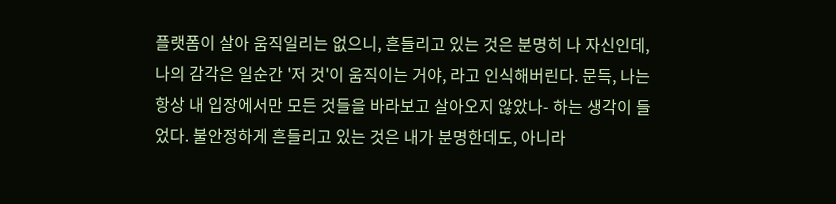플랫폼이 살아 움직일리는 없으니, 흔들리고 있는 것은 분명히 나 자신인데, 나의 감각은 일순간 '저 것'이 움직이는 거야, 라고 인식해버린다. 문득, 나는 항상 내 입장에서만 모든 것들을 바라보고 살아오지 않았나- 하는 생각이 들었다. 불안정하게 흔들리고 있는 것은 내가 분명한데도, 아니라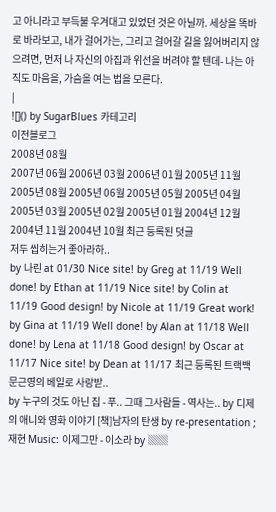고 아니라고 부득불 우겨대고 있었던 것은 아닐까. 세상을 똑바로 바라보고, 내가 걸어가는, 그리고 걸어갈 길을 잃어버리지 않으려면, 먼저 나 자신의 아집과 위선을 버려야 할 텐데- 나는 아직도 마음을, 가슴을 여는 법을 모른다.
|
![]() by SugarBlues 카테고리
이전블로그
2008년 08월
2007년 06월 2006년 03월 2006년 01월 2005년 11월 2005년 08월 2005년 06월 2005년 05월 2005년 04월 2005년 03월 2005년 02월 2005년 01월 2004년 12월 2004년 11월 2004년 10월 최근 등록된 덧글
저두 씹히는거 좋아라하..
by 나린 at 01/30 Nice site! by Greg at 11/19 Well done! by Ethan at 11/19 Nice site! by Colin at 11/19 Good design! by Nicole at 11/19 Great work! by Gina at 11/19 Well done! by Alan at 11/18 Well done! by Lena at 11/18 Good design! by Oscar at 11/17 Nice site! by Dean at 11/17 최근 등록된 트랙백
문근영의 베일로 사랑받..
by 누구의 것도 아닌 집 - 푸.. 그때 그사람들 - 역사는.. by 디제의 애니와 영화 이야기 [책]남자의 탄생 by re-presentation ; 재현 Music: 이제그만 - 이소라 by ▒▒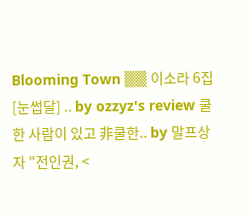Blooming Town ▒▒ 이소라 6집 [눈썹달] .. by ozzyz's review 쿨한 사람이 있고 非쿨한.. by 말프상자 "전인권, <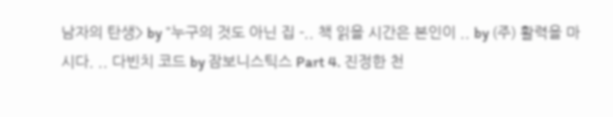남자의 탄생> by "누구의 것도 아닌 집 -.. 책 읽을 시간은 본인이 .. by (주) 활력을 마시다. .. 다빈치 코드 by 잠보니스틱스 Part 4. 진정한 천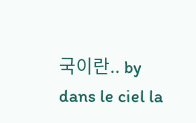국이란.. by dans le ciel la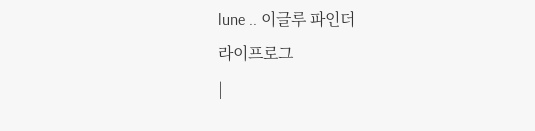lune .. 이글루 파인더
라이프로그
|